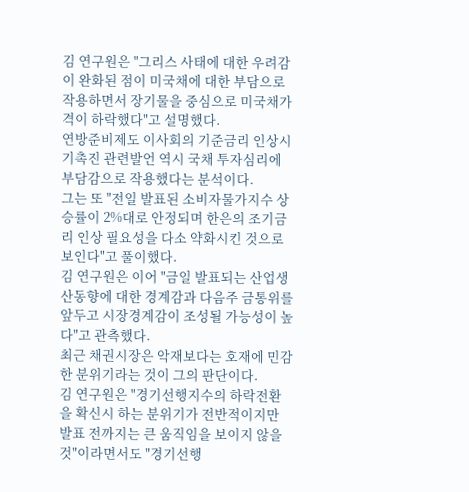김 연구원은 "그리스 사태에 대한 우려감이 완화된 점이 미국채에 대한 부담으로 작용하면서 장기물을 중심으로 미국채가격이 하락했다"고 설명했다.
연방준비제도 이사회의 기준금리 인상시기촉진 관련발언 역시 국채 투자심리에 부담감으로 작용했다는 분석이다.
그는 또 "전일 발표된 소비자물가지수 상승률이 2%대로 안정되며 한은의 조기금리 인상 필요성을 다소 약화시킨 것으로 보인다"고 풀이했다.
김 연구원은 이어 "금일 발표되는 산업생산동향에 대한 경계감과 다음주 금통위를 앞두고 시장경계감이 조성될 가능성이 높다"고 관측했다.
최근 채권시장은 악재보다는 호재에 민감한 분위기라는 것이 그의 판단이다.
김 연구원은 "경기선행지수의 하락전환을 확신시 하는 분위기가 전반적이지만 발표 전까지는 큰 움직임을 보이지 않을 것"이라면서도 "경기선행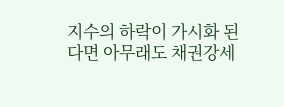지수의 하락이 가시화 된다면 아무래도 채권강세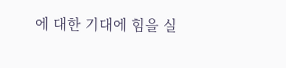에 대한 기대에 힘을 실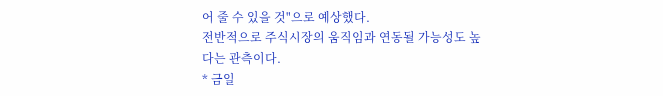어 줄 수 있을 것"으로 예상했다.
전반적으로 주식시장의 움직임과 연동될 가능성도 높다는 관측이다.
* 금일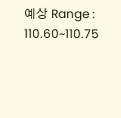예상 Range : 110.60~110.75